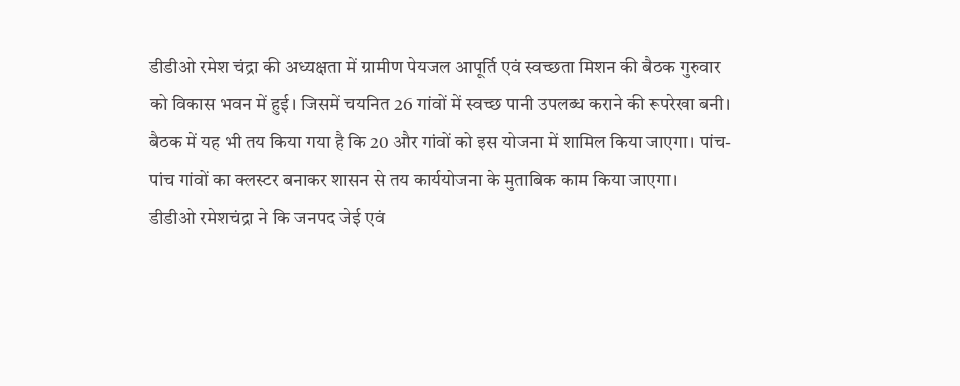डीडीओ रमेश चंद्रा की अध्यक्षता में ग्रामीण पेयजल आपूर्ति एवं स्वच्छता मिशन की बैठक गुरुवार को विकास भवन में हुई। जिसमें चयनित 26 गांवों में स्वच्छ पानी उपलब्ध कराने की रूपरेखा बनी। बैठक में यह भी तय किया गया है कि 20 और गांवों को इस योजना में शामिल किया जाएगा। पांच-पांच गांवों का क्लस्टर बनाकर शासन से तय कार्ययोजना के मुताबिक काम किया जाएगा।
डीडीओ रमेशचंद्रा ने कि जनपद जेई एवं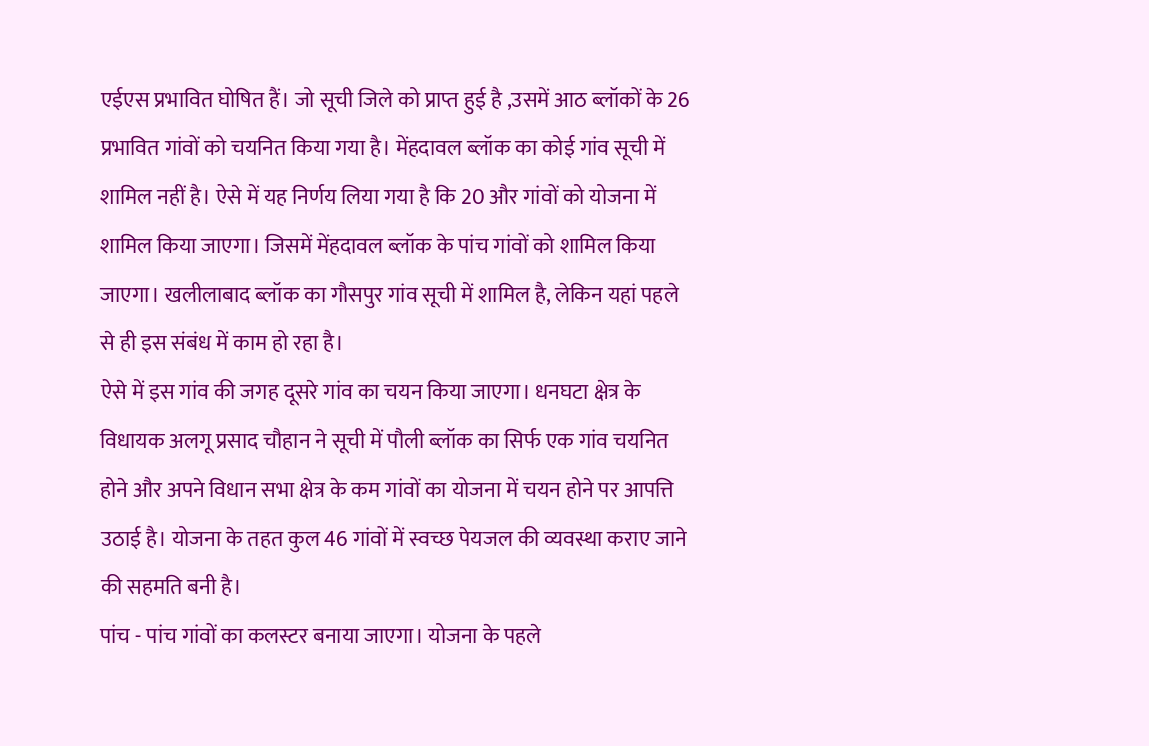एईएस प्रभावित घोषित हैं। जो सूची जिले को प्राप्त हुई है ,उसमें आठ ब्लॉकों के 26 प्रभावित गांवों को चयनित किया गया है। मेंहदावल ब्लॉक का कोई गांव सूची में शामिल नहीं है। ऐसे में यह निर्णय लिया गया है कि 20 और गांवों को योजना में शामिल किया जाएगा। जिसमें मेंहदावल ब्लॉक के पांच गांवों को शामिल किया जाएगा। खलीलाबाद ब्लॉक का गौसपुर गांव सूची में शामिल है, लेकिन यहां पहले से ही इस संबंध में काम हो रहा है।
ऐसे में इस गांव की जगह दूसरे गांव का चयन किया जाएगा। धनघटा क्षेत्र के विधायक अलगू प्रसाद चौहान ने सूची में पौली ब्लॉक का सिर्फ एक गांव चयनित होने और अपने विधान सभा क्षेत्र के कम गांवों का योजना में चयन होने पर आपत्ति उठाई है। योजना के तहत कुल 46 गांवों में स्वच्छ पेयजल की व्यवस्था कराए जाने की सहमति बनी है।
पांच - पांच गांवों का कलस्टर बनाया जाएगा। योजना के पहले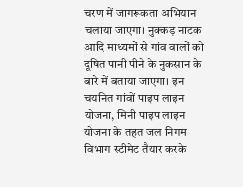चरण में जागरूकता अभियान चलाया जाएगा। नुक्कड़ नाटक आदि माध्यमों से गांव वालों को दूषित पानी पीने के नुकसान के बारे में बताया जाएगा। इन चयनित गांवों पाइप लाइन योजना, मिनी पाइप लाइन योजना के तहत जल निगम विभाग स्टीमेट तैयार करके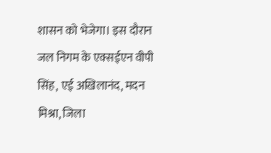शासन को भेजेगा। इस दौरान जल निगम के एक्सईएन वीपी सिंह, एई अखिलानंद, मदन मिश्रा, जिला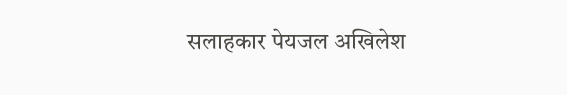सलाहकार पेयजल अखिलेश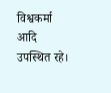विश्वकर्मा आदि उपस्थित रहे।